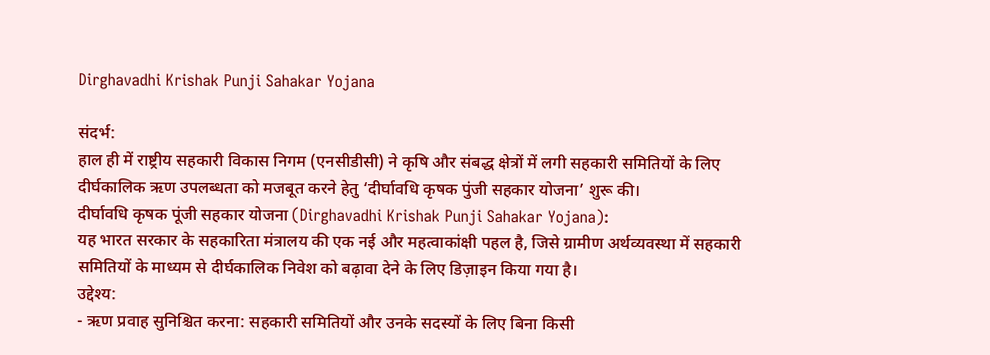Dirghavadhi Krishak Punji Sahakar Yojana

संदर्भ:
हाल ही में राष्ट्रीय सहकारी विकास निगम (एनसीडीसी) ने कृषि और संबद्ध क्षेत्रों में लगी सहकारी समितियों के लिए दीर्घकालिक ऋण उपलब्धता को मजबूत करने हेतु ‘दीर्घावधि कृषक पुंजी सहकार योजना’ शुरू की।
दीर्घावधि कृषक पूंजी सहकार योजना (Dirghavadhi Krishak Punji Sahakar Yojana):
यह भारत सरकार के सहकारिता मंत्रालय की एक नई और महत्वाकांक्षी पहल है, जिसे ग्रामीण अर्थव्यवस्था में सहकारी समितियों के माध्यम से दीर्घकालिक निवेश को बढ़ावा देने के लिए डिज़ाइन किया गया है।
उद्देश्य:
- ऋण प्रवाह सुनिश्चित करना: सहकारी समितियों और उनके सदस्यों के लिए बिना किसी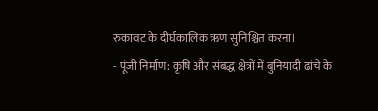रुकावट के दीर्घकालिक ऋण सुनिश्चित करना।
- पूंजी निर्माण: कृषि और संबद्ध क्षेत्रों में बुनियादी ढांचे के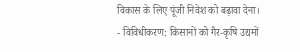विकास के लिए पूंजी निवेश को बढ़ावा देना।
- विविधीकरण: किसानों को गैर-कृषि उद्यमों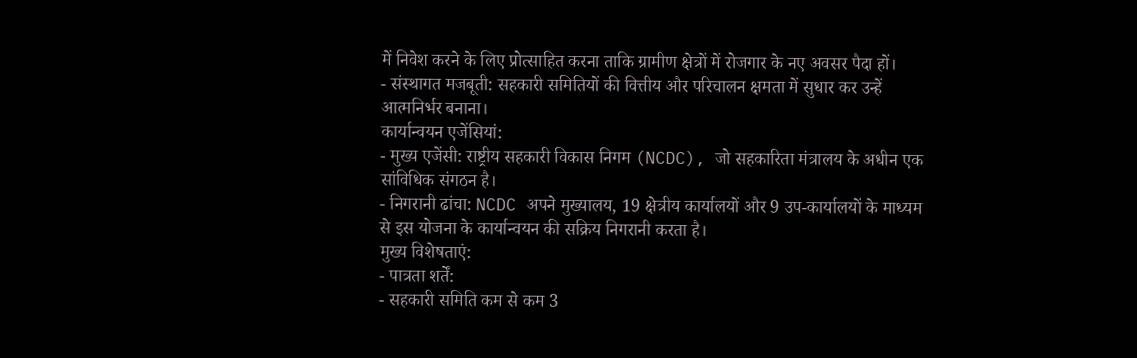में निवेश करने के लिए प्रोत्साहित करना ताकि ग्रामीण क्षेत्रों में रोजगार के नए अवसर पैदा हों।
- संस्थागत मजबूती: सहकारी समितियों की वित्तीय और परिचालन क्षमता में सुधार कर उन्हें आत्मनिर्भर बनाना।
कार्यान्वयन एजेंसियां:
- मुख्य एजेंसी: राष्ट्रीय सहकारी विकास निगम (NCDC), जो सहकारिता मंत्रालय के अधीन एक सांविधिक संगठन है।
- निगरानी ढांचा: NCDC अपने मुख्यालय, 19 क्षेत्रीय कार्यालयों और 9 उप-कार्यालयों के माध्यम से इस योजना के कार्यान्वयन की सक्रिय निगरानी करता है।
मुख्य विशेषताएं:
- पात्रता शर्तें:
- सहकारी समिति कम से कम 3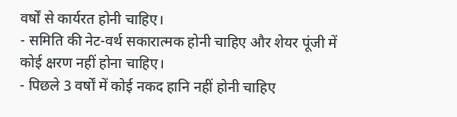वर्षों से कार्यरत होनी चाहिए।
- समिति की नेट-वर्थ सकारात्मक होनी चाहिए और शेयर पूंजी में कोई क्षरण नहीं होना चाहिए।
- पिछले 3 वर्षों में कोई नकद हानि नहीं होनी चाहिए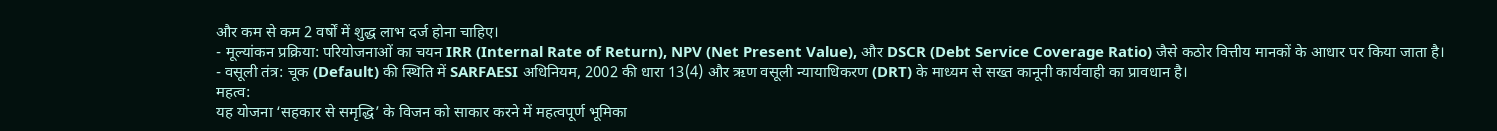और कम से कम 2 वर्षों में शुद्ध लाभ दर्ज होना चाहिए।
- मूल्यांकन प्रक्रिया: परियोजनाओं का चयन IRR (Internal Rate of Return), NPV (Net Present Value), और DSCR (Debt Service Coverage Ratio) जैसे कठोर वित्तीय मानकों के आधार पर किया जाता है।
- वसूली तंत्र: चूक (Default) की स्थिति में SARFAESI अधिनियम, 2002 की धारा 13(4) और ऋण वसूली न्यायाधिकरण (DRT) के माध्यम से सख्त कानूनी कार्यवाही का प्रावधान है।
महत्व:
यह योजना ‘सहकार से समृद्धि’ के विजन को साकार करने में महत्वपूर्ण भूमिका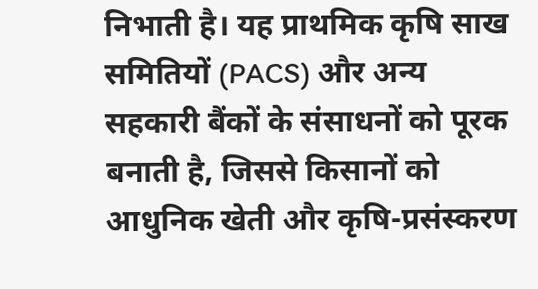निभाती है। यह प्राथमिक कृषि साख समितियों (PACS) और अन्य सहकारी बैंकों के संसाधनों को पूरक बनाती है, जिससे किसानों को आधुनिक खेती और कृषि-प्रसंस्करण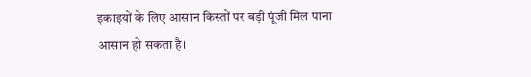इकाइयों के लिए आसान किस्तों पर बड़ी पूंजी मिल पाना आसान हो सकता है।